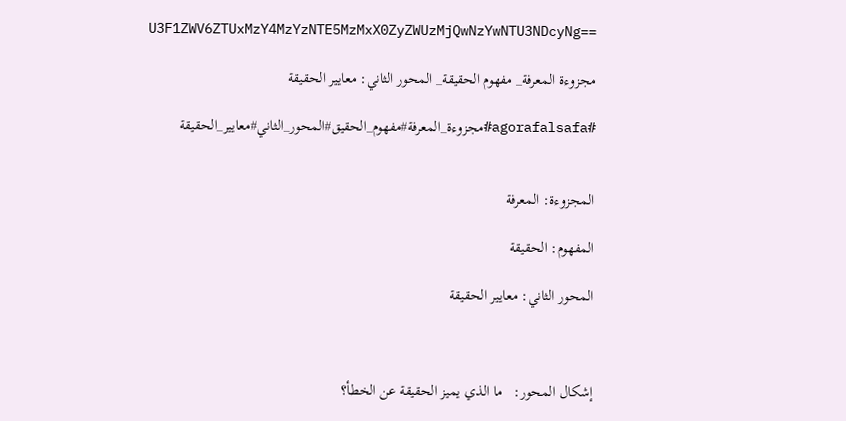U3F1ZWV6ZTUxMzY4MzYzNTE5MzMxX0ZyZWUzMjQwNzYwNTU3NDcyNg==

مجزوءة المعرفة_ مفهوم الحقيقة_ المحور الثاني: معايير الحقيقة

#agorafalsafa#مجزوءة_المعرفة#مفهوم_الحقيق#المحور_الثاني#معايير_الحقيقة


المجزوءة: المعرفة

المفهوم: الحقيقة

المحور الثاني: معايير الحقيقة



إشكال المحور:   ما الذي يميز الحقيقة عن الخطأ؟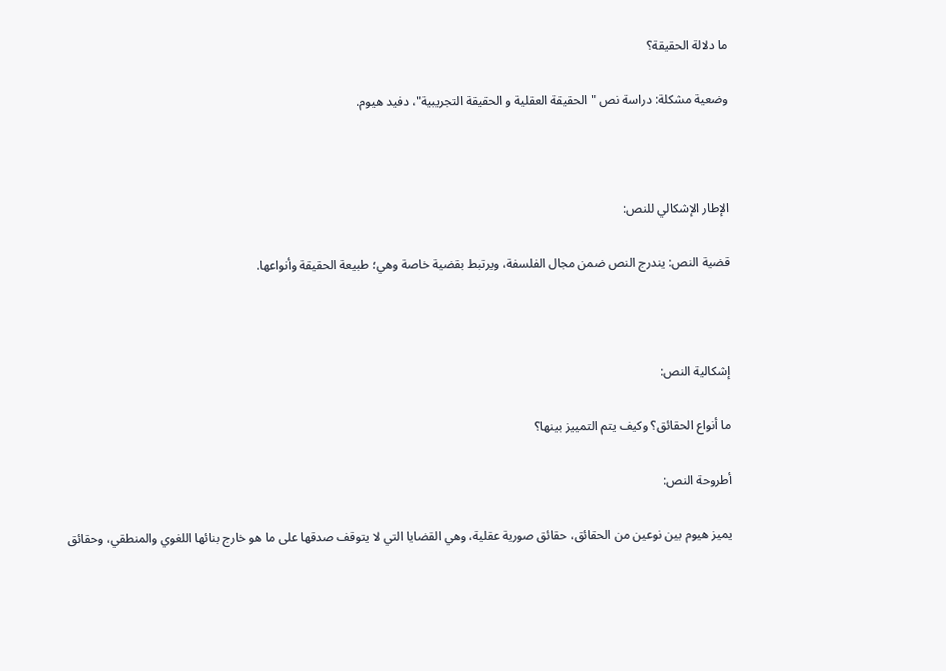ما دلالة الحقيقة؟

وضعية مشكلة: دراسة نص "الحقيقة العقلية و الحقيقة التجريبية"، دفيد هيوم.



الإطار الإشكالي للنص:

قضية النص: يندرج النص ضمن مجال الفلسفة، ويرتبط بقضية خاصة وهي؛ طبيعة الحقيقة وأنواعها.



إشكالية النص:

ما أنواع الحقائق؟ وكيف يتم التمييز بينها؟

أطروحة النص:

يميز هيوم بين نوعين من الحقائق، حقائق صورية عقلية، وهي القضايا التي لا يتوقف صدقها على ما هو خارج بنائها اللغوي والمنطقي، وحقائق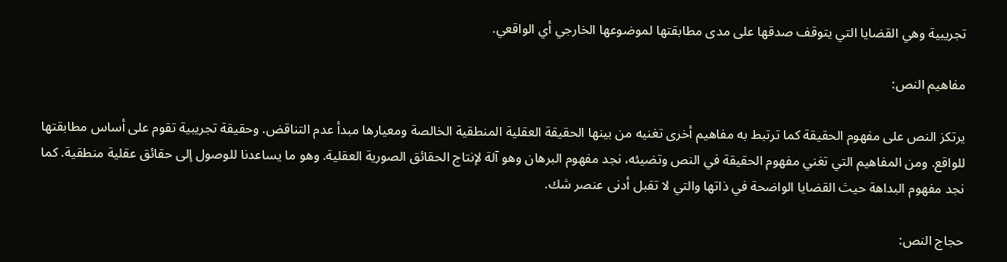تجريبية وهي القضايا التي يتوقف صدقها على مدى مطابقتها لموضوعها الخارجي أي الواقعي.

مفاهيم النص:

يرتكز النص على مفهوم الحقيقة كما ترتبط به مفاهيم أخرى تغنيه من بينها الحقيقة العقلية المنطقية الخالصة ومعيارها مبدأ عدم التناقض. وحقيقة تجريبية تقوم على أساس مطابقتها للواقع. ومن المفاهيم التي تغني مفهوم الحقيقة في النص وتضيئه، نجد مفهوم البرهان وهو آلة لإنتاج الحقائق الصورية العقلية. وهو ما يساعدنا للوصول إلى حقائق عقلية منطقية. كما نجد مفهوم البداهة حيث القضايا الواضحة في ذاتها والتي لا تقبل أدنى عنصر شك.

حجاج النص: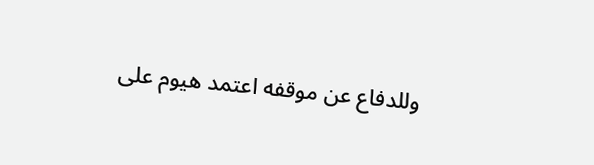وللدفاع عن موقفه اعتمد هيوم على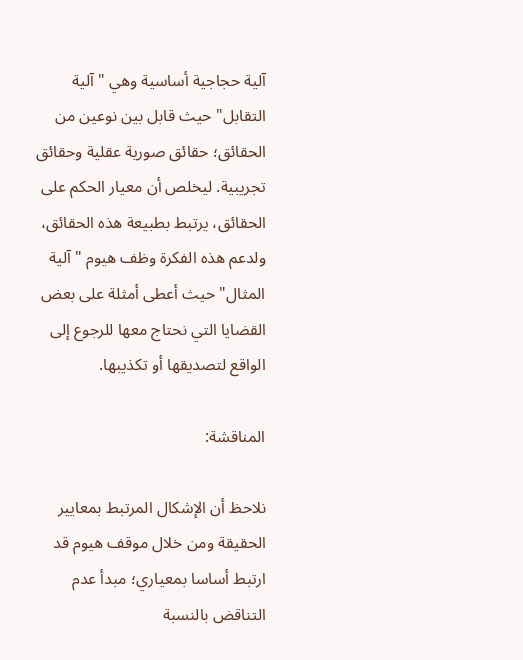آلية حجاجية أساسية وهي "آلية التقابل" حيث قابل بين نوعين من الحقائق؛ حقائق صورية عقلية وحقائق تجريبية. ليخلص أن معيار الحكم على الحقائق، يرتبط بطبيعة هذه الحقائق، ولدعم هذه الفكرة وظف هيوم "آلية المثال" حيث أعطى أمثلة على بعض القضايا التي نحتاج معها للرجوع إلى الواقع لتصديقها أو تكذيبها.

المناقشة:

نلاحظ أن الإشكال المرتبط بمعايير الحقيقة ومن خلال موقف هيوم قد ارتبط أساسا بمعياري؛ مبدأ عدم التناقض بالنسبة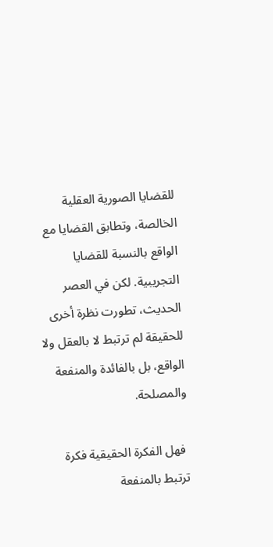للقضايا الصورية العقلية الخالصة، وتطابق القضايا مع الواقع بالنسبة للقضايا التجريبية. لكن في العصر الحديث، تطورت نظرة أخرى للحقيقة لم ترتبط لا بالعقل ولا الواقع، بل بالفائدة والمنفعة والمصلحة.

 فهل الفكرة الحقيقية فكرة ترتبط بالمنفعة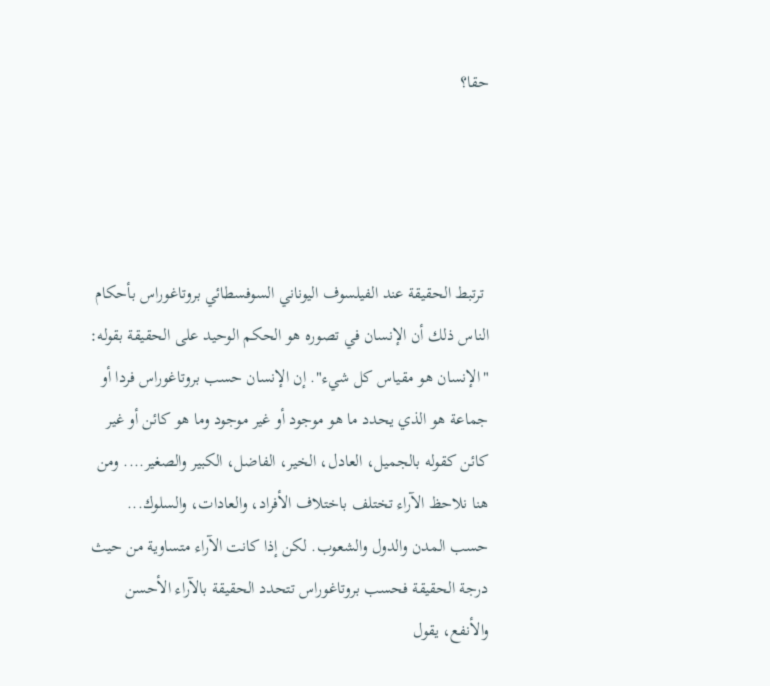حقا؟




 ترتبط الحقيقة عند الفيلسوف اليوناني السوفسطائي بروتاغوراس بأحكام الناس ذلك أن الإنسان في تصوره هو الحكم الوحيد على الحقيقة بقوله: "الإنسان هو مقياس كل شيء". إن الإنسان حسب بروتاغوراس فردا أو جماعة هو الذي يحدد ما هو موجود أو غير موجود وما هو كائن أو غير كائن كقوله بالجميل، العادل، الخير، الفاضل، الكبير والصغير.... ومن هنا نلاحظ الآراء تختلف باختلاف الأفراد، والعادات، والسلوك... حسب المدن والدول والشعوب. لكن إذا كانت الآراء متساوية من حيث درجة الحقيقة فحسب بروتاغوراس تتحدد الحقيقة بالآراء الأحسن والأنفع، يقول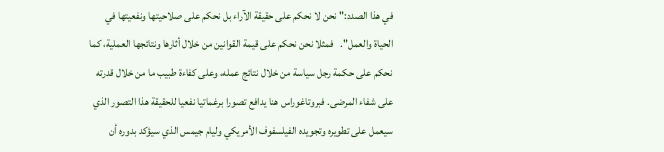في هذا الصدد:" نحن لا نحكم على حقيقة الآراء بل نحكم على صلاحيتها ونفعيتها في الحياة والعمل".   فمثلا نحن نحكم على قيمة القوانين من خلال أثارها ونتائجها العملية، كما نحكم على حكمة رجل سياسة من خلال نتائج عمله، وعلى كفاءة طبيب ما من خلال قدرته على شفاء المرضى. فبروتاغوراس هنا يدافع تصورا برغماتيا نفعيا للحقيقة هذا التصور الذي سيعمل على تطويره وتجويده الفيلسفوف الأمريكي وليام جيمس الذي سيؤكد بدوره أن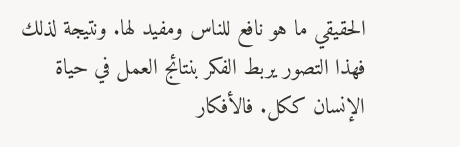الحقيقي ما هو نافع للناس ومفيد لها. ونتيجة لذلك فهذا التصور يربط الفكر بنتائج العمل في حياة الإنسان ككل. فالأفكار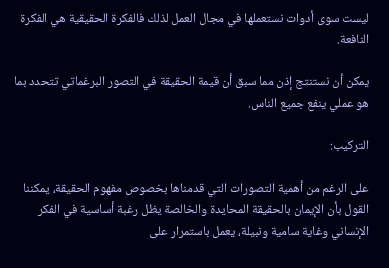ليست سوى أدوات نستعملها في مجال العمل لذلك فالفكرة الحقيقية هي الفكرة النافعة.

يمكن أن نستنتج إذن مما سبق أن قيمة الحقيقة في التصور البرغماتي تتحدد بما هو عملي ينفع جميع الناس.

التركيب:

على الرغم من أهمية التصورات التي قدمناها بخصوص مفهوم الحقيقة، يمكننا القول بأن الإيمان بالحقيقة المحايدة والخالصة يظل رغبة أساسية في الفكر الإنساني وغاية سامية ونبيلة، يعمل باستمرار على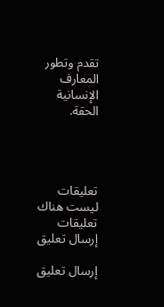تقدم وتطور المعارف الإنسانية الحقة.




تعليقات
ليست هناك تعليقات
إرسال تعليق

إرسال تعليق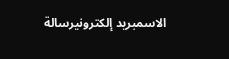الاسمبريد إلكترونيرسالة